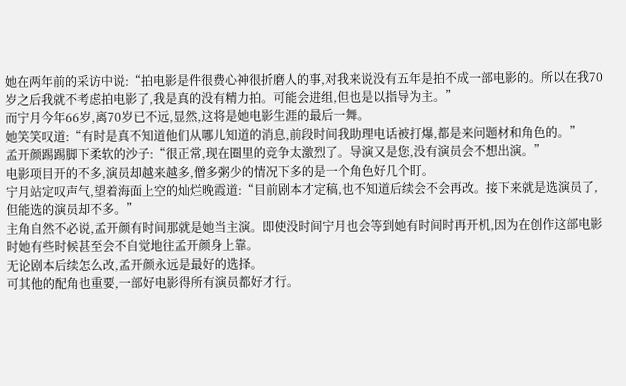她在两年前的采访中说:“拍电影是件很费心神很折磨人的事,对我来说没有五年是拍不成一部电影的。所以在我70岁之后我就不考虑拍电影了,我是真的没有精力拍。可能会进组,但也是以指导为主。”
而宁月今年66岁,离70岁已不远,显然,这将是她电影生涯的最后一舞。
她笑笑叹道:“有时是真不知道他们从哪儿知道的消息,前段时间我助理电话被打爆,都是来问题材和角色的。”
孟开颜踢踢脚下柔软的沙子:“很正常,现在圈里的竞争太激烈了。导演又是您,没有演员会不想出演。”
电影项目开的不多,演员却越来越多,僧多粥少的情况下多的是一个角色好几个盯。
宁月站定叹声气,望着海面上空的灿烂晚霞道:“目前剧本才定稿,也不知道后续会不会再改。接下来就是选演员了,但能选的演员却不多。”
主角自然不必说,孟开颜有时间那就是她当主演。即使没时间宁月也会等到她有时间时再开机,因为在创作这部电影时她有些时候甚至会不自觉地往孟开颜身上靠。
无论剧本后续怎么改,孟开颜永远是最好的选择。
可其他的配角也重要,一部好电影得所有演员都好才行。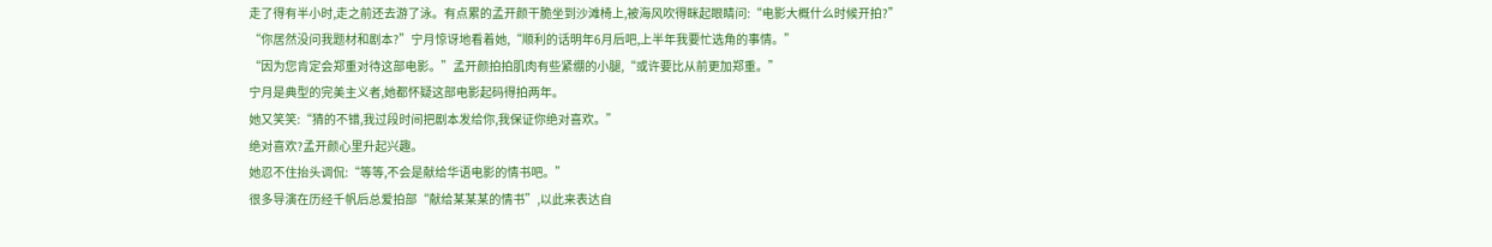走了得有半小时,走之前还去游了泳。有点累的孟开颜干脆坐到沙滩椅上,被海风吹得眯起眼睛问:“电影大概什么时候开拍?”
“你居然没问我题材和剧本?”宁月惊讶地看着她,“顺利的话明年6月后吧,上半年我要忙选角的事情。”
“因为您肯定会郑重对待这部电影。”孟开颜拍拍肌肉有些紧绷的小腿,“或许要比从前更加郑重。”
宁月是典型的完美主义者,她都怀疑这部电影起码得拍两年。
她又笑笑:“猜的不错,我过段时间把剧本发给你,我保证你绝对喜欢。”
绝对喜欢?孟开颜心里升起兴趣。
她忍不住抬头调侃:“等等,不会是献给华语电影的情书吧。”
很多导演在历经千帆后总爱拍部“献给某某某的情书”,以此来表达自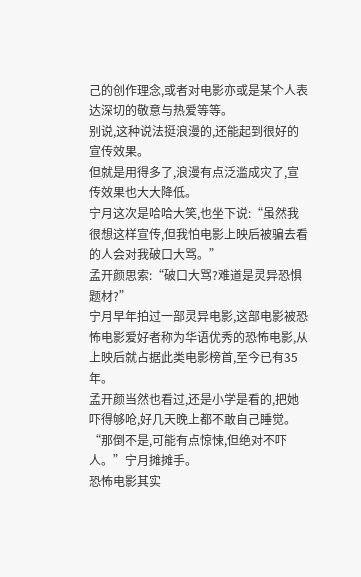己的创作理念,或者对电影亦或是某个人表达深切的敬意与热爱等等。
别说,这种说法挺浪漫的,还能起到很好的宣传效果。
但就是用得多了,浪漫有点泛滥成灾了,宣传效果也大大降低。
宁月这次是哈哈大笑,也坐下说:“虽然我很想这样宣传,但我怕电影上映后被骗去看的人会对我破口大骂。”
孟开颜思索:“破口大骂?难道是灵异恐惧题材?”
宁月早年拍过一部灵异电影,这部电影被恐怖电影爱好者称为华语优秀的恐怖电影,从上映后就占据此类电影榜首,至今已有35年。
孟开颜当然也看过,还是小学是看的,把她吓得够呛,好几天晚上都不敢自己睡觉。
“那倒不是,可能有点惊悚,但绝对不吓人。”宁月摊摊手。
恐怖电影其实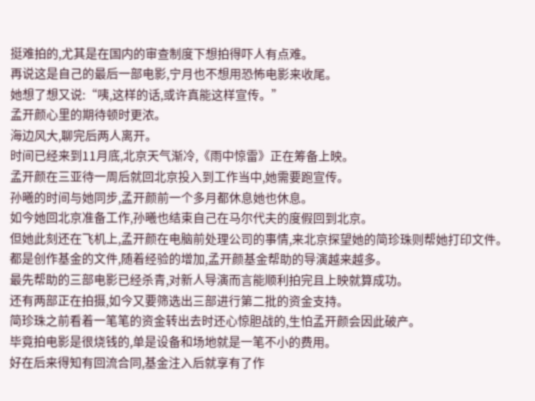挺难拍的,尤其是在国内的审查制度下想拍得吓人有点难。
再说这是自己的最后一部电影,宁月也不想用恐怖电影来收尾。
她想了想又说:“咦,这样的话,或许真能这样宣传。”
孟开颜心里的期待顿时更浓。
海边风大,聊完后两人离开。
时间已经来到11月底,北京天气渐冷,《雨中惊雷》正在筹备上映。
孟开颜在三亚待一周后就回北京投入到工作当中,她需要跑宣传。
孙曦的时间与她同步,孟开颜前一个多月都休息她也休息。
如今她回北京准备工作,孙曦也结束自己在马尔代夫的度假回到北京。
但她此刻还在飞机上,孟开颜在电脑前处理公司的事情,来北京探望她的简珍珠则帮她打印文件。
都是创作基金的文件,随着经验的增加,孟开颜基金帮助的导演越来越多。
最先帮助的三部电影已经杀青,对新人导演而言能顺利拍完且上映就算成功。
还有两部正在拍摄,如今又要筛选出三部进行第二批的资金支持。
简珍珠之前看着一笔笔的资金转出去时还心惊胆战的,生怕孟开颜会因此破产。
毕竟拍电影是很烧钱的,单是设备和场地就是一笔不小的费用。
好在后来得知有回流合同,基金注入后就享有了作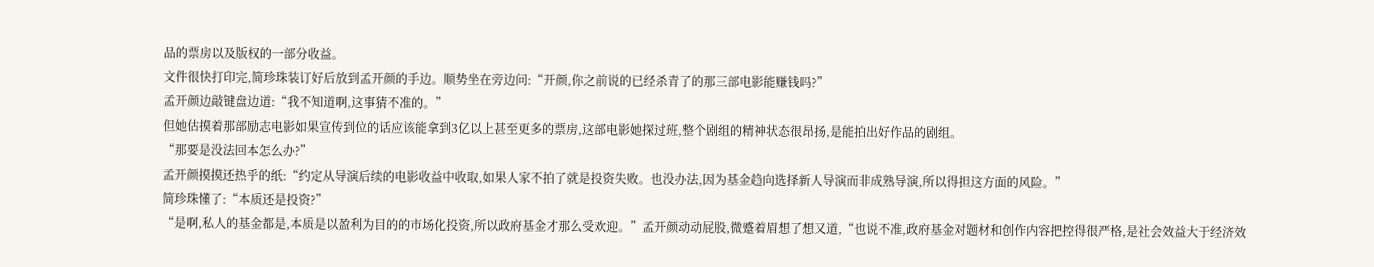品的票房以及版权的一部分收益。
文件很快打印完,简珍珠装订好后放到孟开颜的手边。顺势坐在旁边问:“开颜,你之前说的已经杀青了的那三部电影能赚钱吗?”
孟开颜边敲键盘边道:“我不知道啊,这事猜不准的。”
但她估摸着那部励志电影如果宣传到位的话应该能拿到3亿以上甚至更多的票房,这部电影她探过班,整个剧组的精神状态很昂扬,是能拍出好作品的剧组。
“那要是没法回本怎么办?”
孟开颜摸摸还热乎的纸:“约定从导演后续的电影收益中收取,如果人家不拍了就是投资失败。也没办法,因为基金趋向选择新人导演而非成熟导演,所以得担这方面的风险。”
简珍珠懂了:“本质还是投资?”
“是啊,私人的基金都是,本质是以盈利为目的的市场化投资,所以政府基金才那么受欢迎。”孟开颜动动屁股,微蹙着眉想了想又道,“也说不准,政府基金对题材和创作内容把控得很严格,是社会效益大于经济效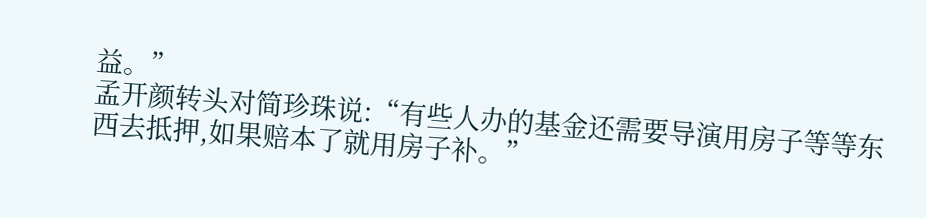益。”
孟开颜转头对简珍珠说:“有些人办的基金还需要导演用房子等等东西去抵押,如果赔本了就用房子补。”